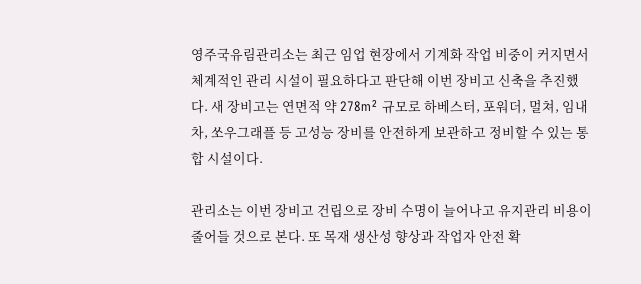영주국유림관리소는 최근 임업 현장에서 기계화 작업 비중이 커지면서 체계적인 관리 시설이 필요하다고 판단해 이번 장비고 신축을 추진했다. 새 장비고는 연면적 약 278m² 규모로 하베스터, 포워더, 멀쳐, 임내차, 쏘우그래플 등 고성능 장비를 안전하게 보관하고 정비할 수 있는 통합 시설이다.

관리소는 이번 장비고 건립으로 장비 수명이 늘어나고 유지관리 비용이 줄어들 것으로 본다. 또 목재 생산성 향상과 작업자 안전 확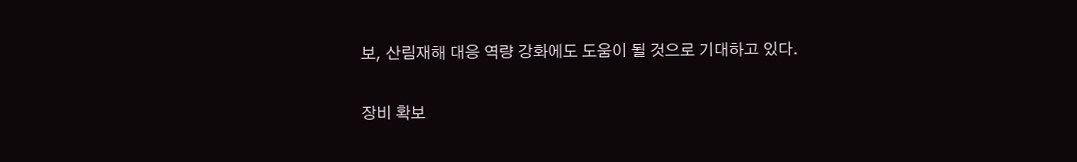보, 산림재해 대응 역량 강화에도 도움이 될 것으로 기대하고 있다.

장비 확보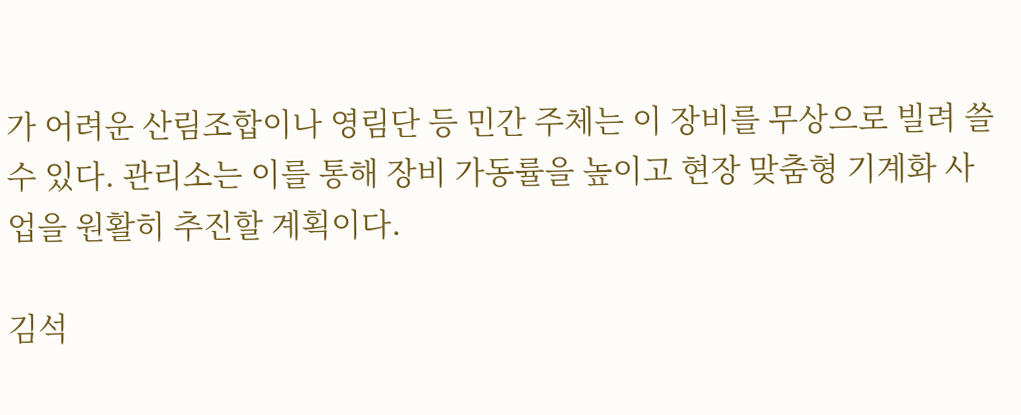가 어려운 산림조합이나 영림단 등 민간 주체는 이 장비를 무상으로 빌려 쓸 수 있다. 관리소는 이를 통해 장비 가동률을 높이고 현장 맞춤형 기계화 사업을 원활히 추진할 계획이다.

김석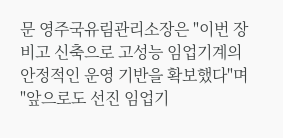문 영주국유림관리소장은 "이번 장비고 신축으로 고성능 임업기계의 안정적인 운영 기반을 확보했다"며 "앞으로도 선진 임업기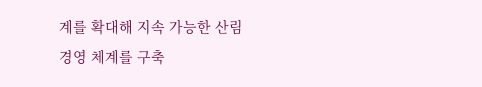계를 확대해 지속 가능한 산림경영 체계를 구축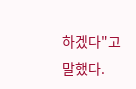하겠다"고 말했다.